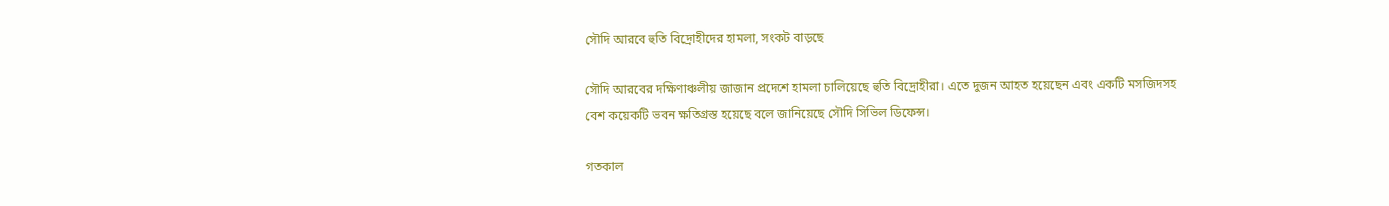সৌদি আরবে হুতি বিদ্রোহীদের হামলা, সংকট বাড়ছে

সৌদি আরবের দক্ষিণাঞ্চলীয় জাজান প্রদেশে হামলা চালিয়েছে হুতি বিদ্রোহীরা। এতে দুজন আহত হয়েছেন এবং একটি মসজিদসহ বেশ কয়েকটি ভবন ক্ষতিগ্রস্ত হয়েছে বলে জানিয়েছে সৌদি সিভিল ডিফেন্স।

গতকাল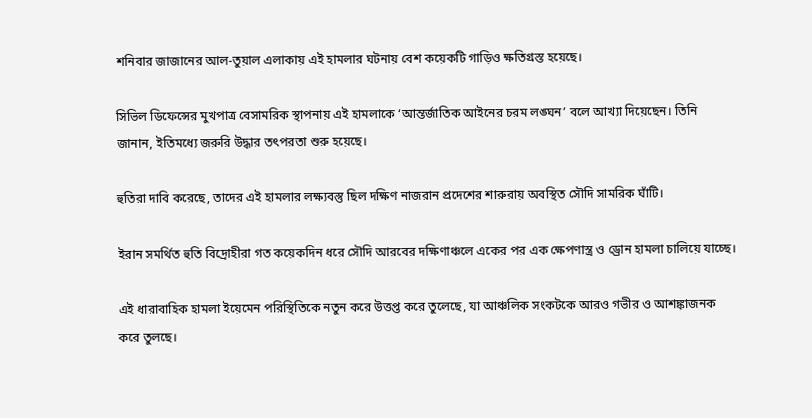শনিবার জাজানের আল-তুয়াল এলাকায় এই হামলার ঘটনায় বেশ কয়েকটি গাড়িও ক্ষতিগ্রস্ত হয়েছে।

সিভিল ডিফেন্সের মুখপাত্র বেসামরিক স্থাপনায় এই হামলাকে ‘আন্তর্জাতিক আইনের চরম লঙ্ঘন’ বলে আখ্যা দিয়েছেন। তিনি জানান, ইতিমধ্যে জরুরি উদ্ধার তৎপরতা শুরু হয়েছে।

হুতিরা দাবি করেছে, তাদের এই হামলার লক্ষ্যবস্তু ছিল দক্ষিণ নাজরান প্রদেশের শারুরায় অবস্থিত সৌদি সামরিক ঘাঁটি।

ইরান সমর্থিত হুতি বিদ্রোহীরা গত কয়েকদিন ধরে সৌদি আরবের দক্ষিণাঞ্চলে একের পর এক ক্ষেপণাস্ত্র ও ড্রোন হামলা চালিয়ে যাচ্ছে।

এই ধারাবাহিক হামলা ইয়েমেন পরিস্থিতিকে নতুন করে উত্তপ্ত করে তুলেছে, যা আঞ্চলিক সংকটকে আরও গভীর ও আশঙ্কাজনক করে তুলছে।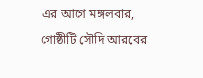এর আগে মঙ্গলবার, গোষ্ঠীটি সৌদি আরবের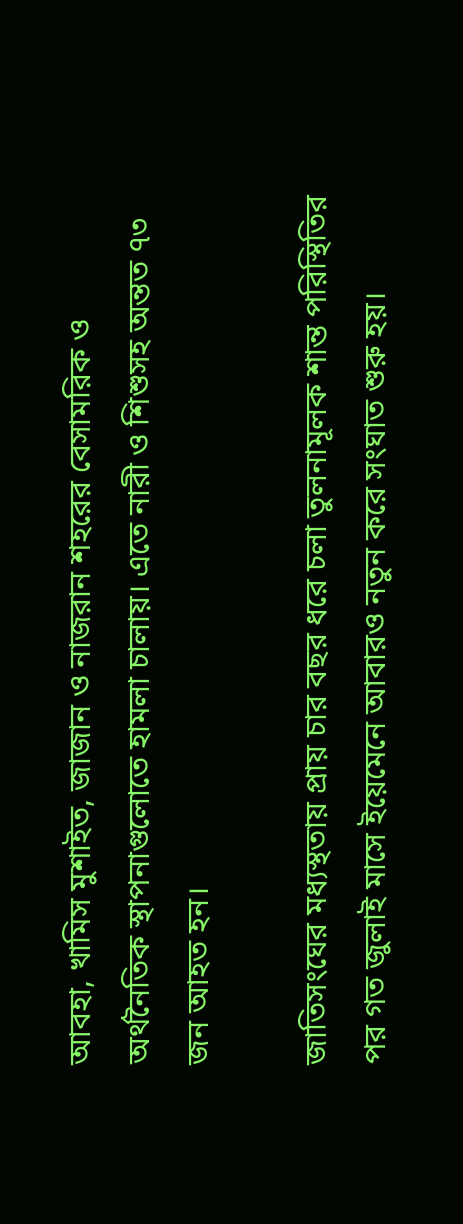আবহা, খামিস মুশাইত, জাজান ও নাজরান শহরের বেসামরিক ও অর্থনৈতিক স্থাপনাগুলোতে হামলা চালায়। এতে নারী ও শিশুসহ অন্তত ৭৩ জন আহত হন।

জাতিসংঘের মধ্যস্থতায় প্রায় চার বছর ধরে চলা তুলনামূলক শান্ত পরিস্থিতির পর গত জুলাই মাসে ইয়েমেনে আবারও নতুন করে সংঘাত শুরু হয়।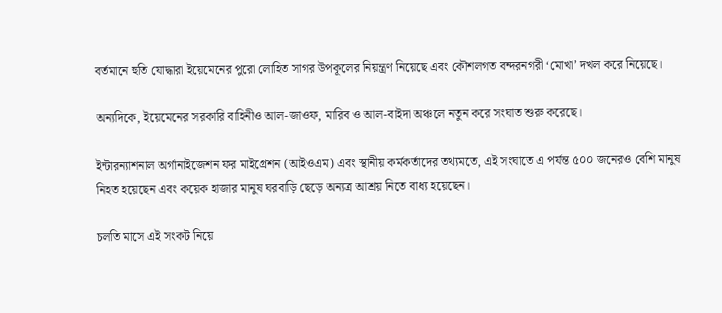বর্তমানে হুতি যোদ্ধারা ইয়েমেনের পুরো লোহিত সাগর উপকূলের নিয়ন্ত্রণ নিয়েছে এবং কৌশলগত বন্দরনগরী ‘মোখা’ দখল করে নিয়েছে।

অন্যদিকে, ইয়েমেনের সরকারি বাহিনীও আল-জাওফ, মারিব ও আল-বাইদা অঞ্চলে নতুন করে সংঘাত শুরু করেছে।

ইন্টারন্যাশনাল অর্গানাইজেশন ফর মাইগ্রেশন (আইওএম) এবং স্থানীয় কর্মকর্তাদের তথ্যমতে, এই সংঘাতে এ পর্যন্ত ৫০০ জনেরও বেশি মানুষ নিহত হয়েছেন এবং কয়েক হাজার মানুষ ঘরবাড়ি ছেড়ে অন্যত্র আশ্রয় নিতে বাধ্য হয়েছেন।

চলতি মাসে এই সংকট নিয়ে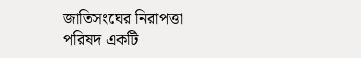জাতিসংঘের নিরাপত্তা পরিষদ একটি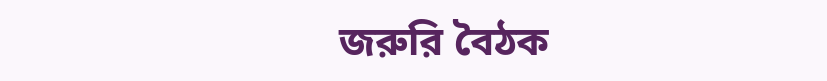জরুরি বৈঠক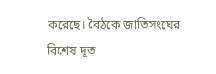করেছে। বৈঠকে জাতিসংঘের বিশেষ দূত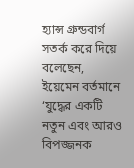হ্যান্স গ্রুন্ডবার্গ সতর্ক করে দিয়ে বলেছেন, ইয়েমেন বর্তমানে ‘যুদ্ধের একটি নতুন এবং আরও বিপজ্জনক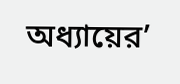অধ্যায়ের’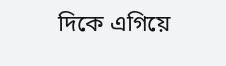দিকে এগিয়ে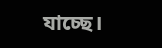যাচ্ছে।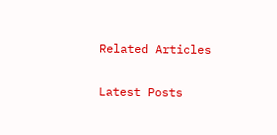Related Articles

Latest Posts